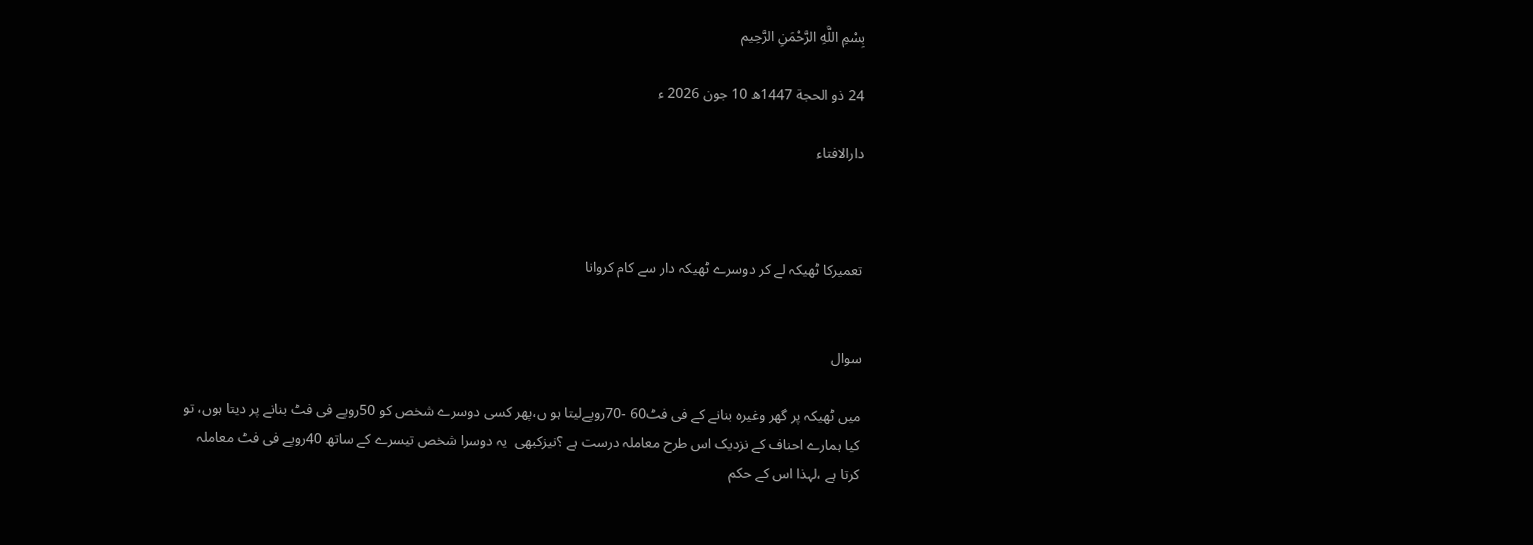بِسْمِ اللَّهِ الرَّحْمَنِ الرَّحِيم

24 ذو الحجة 1447ھ 10 جون 2026 ء

دارالافتاء



تعمیرکا ٹھیکہ لے کر دوسرے ٹھیکہ دار سے کام کروانا


سوال

میں ٹھیکہ پر گھر وغیرہ بنانے کے فی فٹ60 -70روپےلیتا ہو ں،پھر کسی دوسرے شخص کو 50روپے فی فٹ بنانے پر دیتا ہوں، تو کیا ہمارے احناف کے نزدیک اس طرح معاملہ درست ہے ؟نیزکبھی  یہ دوسرا شخص تیسرے کے ساتھ 40روپے فی فٹ معاملہ کرتا ہے ،لہذا اس کے حکم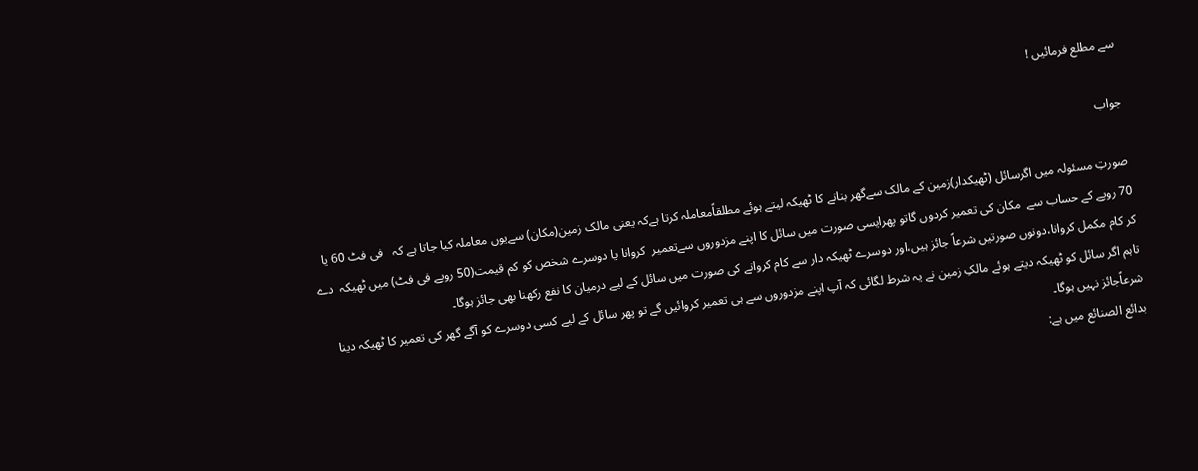سے مطلع فرمائیں !

جواب

صورتِ مسئولہ میں اگرسائل (ٹھیکدار)زمین کے مالک سےگھر بنانے کا ٹھیکہ لیتے ہوئے مطلقاًمعاملہ کرتا ہےکہ یعنی مالک زمین(مکان) سےیوں معاملہ کیا جاتا ہے کہ   فی فٹ 60 یا 70 روپے کے حساب سے  مکان کی تعمیر کردوں گاتو پھرایسی صورت میں سائل کا اپنے مزدوروں سےتعمیر  کروانا یا دوسرے شخص کو کم قیمت(50 روپے فی فٹ) میں ٹھیکہ  دے کر کام مکمل کروانا،دونوں صورتیں شرعاً جائز ہیں،اور دوسرے ٹھیکہ دار سے کام کروانے کی صورت میں سائل کے لیے درمیان کا نفع رکھنا بھی جائز ہوگا۔
تاہم اگر سائل کو ٹھیکہ دیتے ہوئے مالکِ زمین نے یہ شرط لگائی کہ آپ اپنے مزدوروں سے ہی تعمیر کروائیں گے تو پھر سائل کے لیے کسی دوسرے کو آگے گھر کی تعمیر کا ٹھیکہ دینا شرعاًجائز نہیں ہوگا۔
بدائع الصنائع میں ہے: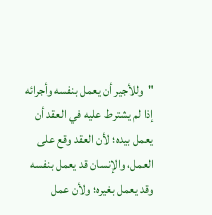"وللأجير ‌أن ‌يعمل ‌بنفسه ‌وأجرائه إذا لم يشترط عليه في العقد أن يعمل بيده؛ لأن العقد وقع على العمل، والإنسان قد يعمل بنفسه وقد يعمل بغيره؛ ولأن عمل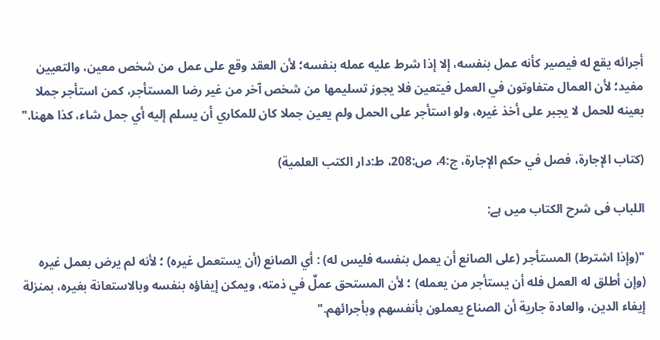أجرائه يقع له فيصير كأنه عمل بنفسه، إلا إذا شرط عليه عمله بنفسه؛ لأن العقد وقع على عمل من شخص معين، والتعيين مفيد؛ لأن العمال متفاوتون في العمل فيتعين فلا يجوز تسليمها من شخص آخر من غير رضا المستأجر، كمن استأجر جملا بعينه للحمل لا يجبر على أخذ غيره، ولو استأجر على الحمل ولم يعين جملا كان للمكاري أن يسلم إليه أي جمل شاء، كذا ههنا."

(كتاب الإجارة، فصل في حكم الإجارة، ج:4، ص:208، ط:دار الكتب العلمية)

اللباب فی شرح الکتاب میں ہے:

"(وإذا اشترط) المستأجر (على الصانع أن يعمل بنفسه فليس له) : أي الصانع (أن يستعمل غيره) ؛ لأنه لم يرض بعمل غيره (وإن أطلق له العمل فله أن يستأجر من يعمله) ؛ لأن ‌المستحق ‌عملٌ ‌في ‌ذمته، ويمكن إيفاؤه بنفسه وبالاستعانة بغيره، بمنزلة إيفاء الدين، والعادة جارية أن الصناع يعملون بأنفسهم وبأجرائهم."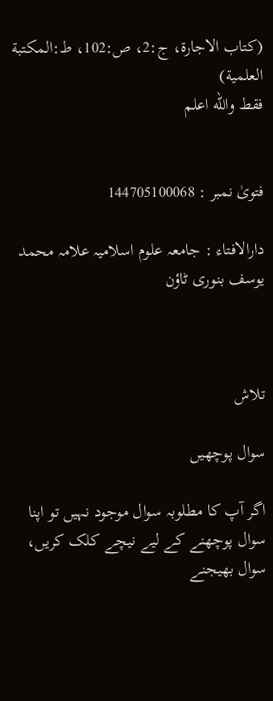(کتاب الاجارۃ، ج:2، ص:102، ط:المكتبة العلمية)
فقط والله اعلم


فتویٰ نمبر : 144705100068

دارالافتاء : جامعہ علوم اسلامیہ علامہ محمد یوسف بنوری ٹاؤن



تلاش

سوال پوچھیں

اگر آپ کا مطلوبہ سوال موجود نہیں تو اپنا سوال پوچھنے کے لیے نیچے کلک کریں، سوال بھیجنے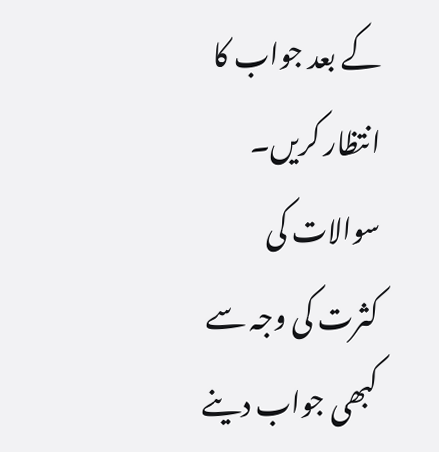کے بعد جواب کا انتظار کریں۔ سوالات کی کثرت کی وجہ سے کبھی جواب دینے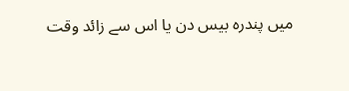میں پندرہ بیس دن یا اس سے زائد وقت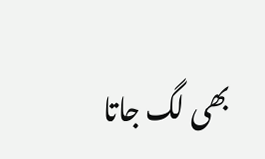بھی لگ جاتا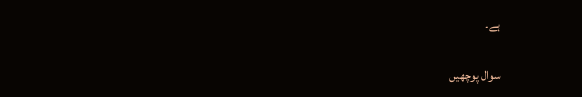ہے۔

سوال پوچھیں